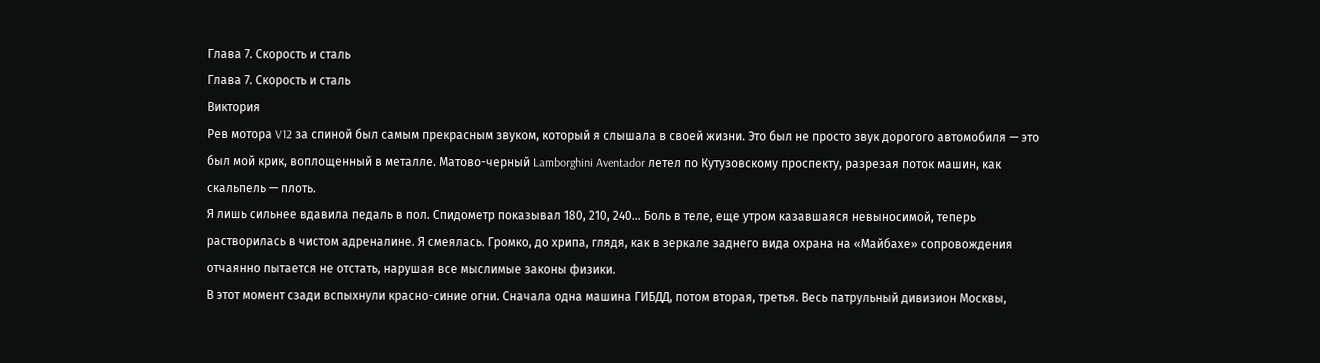Глава 7. Скорость и сталь
Глава 7. Скорость и сталь
Виктория
Рев мотора V12 за спиной был самым прекрасным звуком, который я слышала в своей жизни. Это был не просто звук дорогого автомобиля — это был мой крик, воплощенный в металле. Матово-черный Lamborghini Aventador летел по Кутузовскому проспекту, разрезая поток машин, как скальпель — плоть.
Я лишь сильнее вдавила педаль в пол. Спидометр показывал 180, 210, 240... Боль в теле, еще утром казавшаяся невыносимой, теперь растворилась в чистом адреналине. Я смеялась. Громко, до хрипа, глядя, как в зеркале заднего вида охрана на «Майбахе» сопровождения отчаянно пытается не отстать, нарушая все мыслимые законы физики.
В этот момент сзади вспыхнули красно-синие огни. Сначала одна машина ГИБДД, потом вторая, третья. Весь патрульный дивизион Москвы,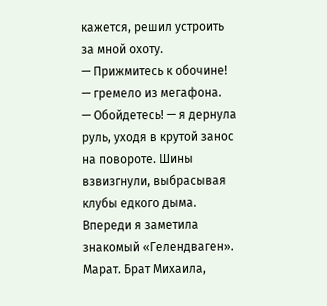кажется, решил устроить за мной охоту.
— Прижмитесь к обочине! — гремело из мегафона.
— Обойдетесь! — я дернула руль, уходя в крутой занос на повороте. Шины взвизгнули, выбрасывая клубы едкого дыма.
Впереди я заметила знакомый «Гелендваген». Марат. Брат Михаила,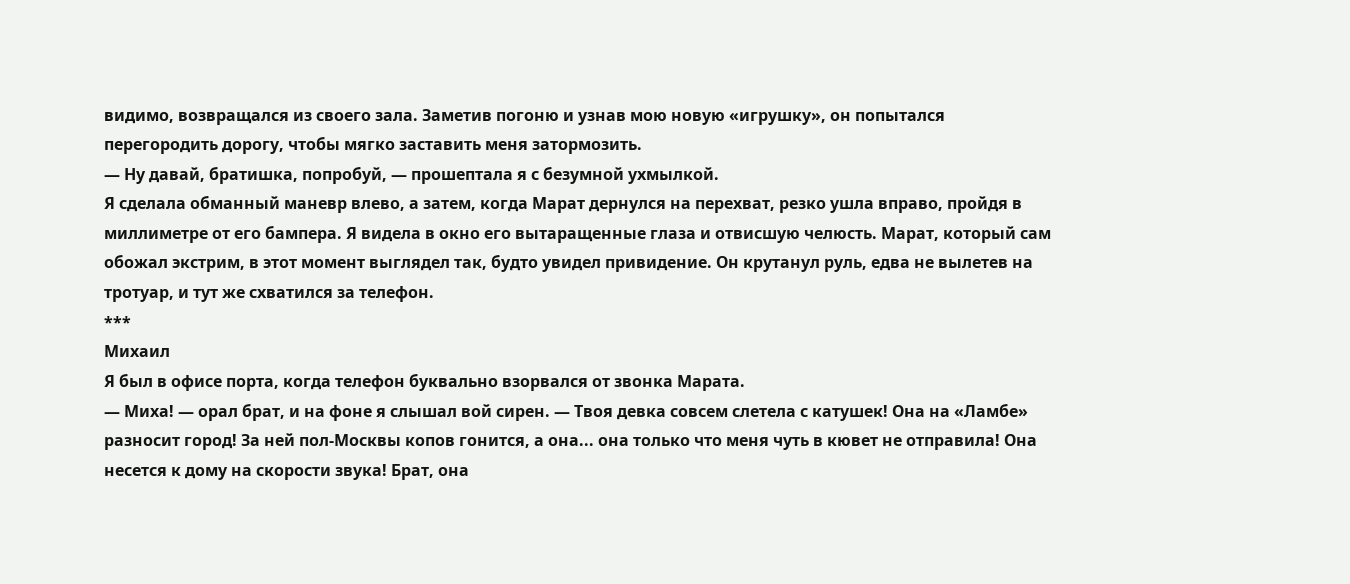видимо, возвращался из своего зала. Заметив погоню и узнав мою новую «игрушку», он попытался перегородить дорогу, чтобы мягко заставить меня затормозить.
— Ну давай, братишка, попробуй, — прошептала я с безумной ухмылкой.
Я сделала обманный маневр влево, а затем, когда Марат дернулся на перехват, резко ушла вправо, пройдя в миллиметре от его бампера. Я видела в окно его вытаращенные глаза и отвисшую челюсть. Марат, который сам обожал экстрим, в этот момент выглядел так, будто увидел привидение. Он крутанул руль, едва не вылетев на тротуар, и тут же схватился за телефон.
***
Михаил
Я был в офисе порта, когда телефон буквально взорвался от звонка Марата.
— Миха! — орал брат, и на фоне я слышал вой сирен. — Твоя девка совсем слетела с катушек! Она на «Ламбе» разносит город! За ней пол-Москвы копов гонится, а она... она только что меня чуть в кювет не отправила! Она несется к дому на скорости звука! Брат, она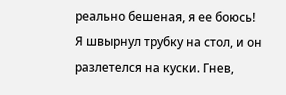реально бешеная, я ее боюсь!
Я швырнул трубку на стол, и он разлетелся на куски. Гнев,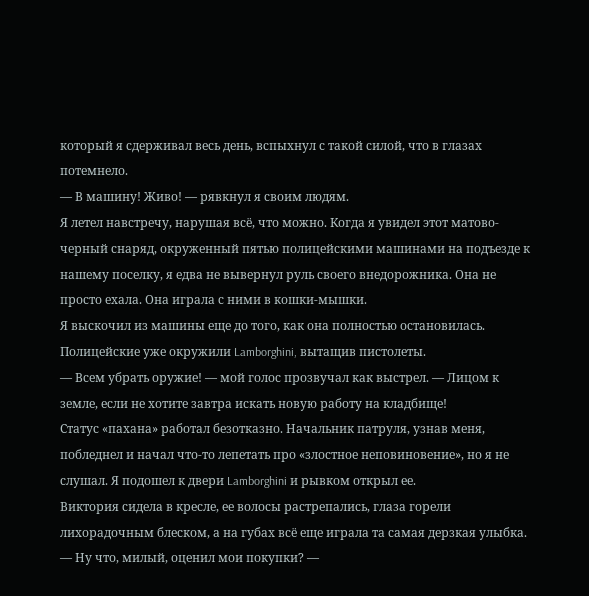который я сдерживал весь день, вспыхнул с такой силой, что в глазах потемнело.
— В машину! Живо! — рявкнул я своим людям.
Я летел навстречу, нарушая всё, что можно. Когда я увидел этот матово-черный снаряд, окруженный пятью полицейскими машинами на подъезде к нашему поселку, я едва не вывернул руль своего внедорожника. Она не просто ехала. Она играла с ними в кошки-мышки.
Я выскочил из машины еще до того, как она полностью остановилась. Полицейские уже окружили Lamborghini, вытащив пистолеты.
— Всем убрать оружие! — мой голос прозвучал как выстрел. — Лицом к земле, если не хотите завтра искать новую работу на кладбище!
Статус «пахана» работал безотказно. Начальник патруля, узнав меня, побледнел и начал что-то лепетать про «злостное неповиновение», но я не слушал. Я подошел к двери Lamborghini и рывком открыл ее.
Виктория сидела в кресле, ее волосы растрепались, глаза горели лихорадочным блеском, а на губах всё еще играла та самая дерзкая улыбка.
— Ну что, милый, оценил мои покупки? —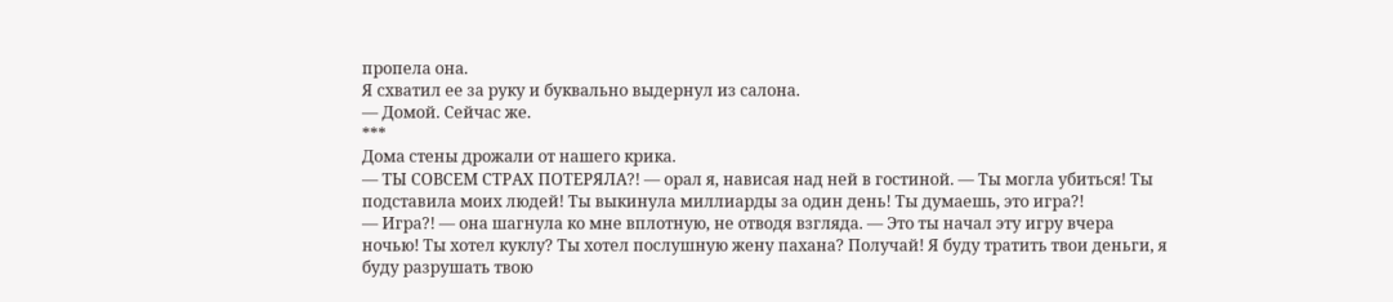пропела она.
Я схватил ее за руку и буквально выдернул из салона.
— Домой. Сейчас же.
***
Дома стены дрожали от нашего крика.
— ТЫ СОВСЕМ СТРАХ ПОТЕРЯЛА?! — орал я, нависая над ней в гостиной. — Ты могла убиться! Ты подставила моих людей! Ты выкинула миллиарды за один день! Ты думаешь, это игра?!
— Игра?! — она шагнула ко мне вплотную, не отводя взгляда. — Это ты начал эту игру вчера ночью! Ты хотел куклу? Ты хотел послушную жену пахана? Получай! Я буду тратить твои деньги, я буду разрушать твою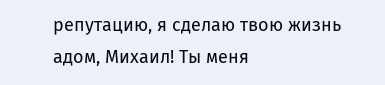репутацию, я сделаю твою жизнь адом, Михаил! Ты меня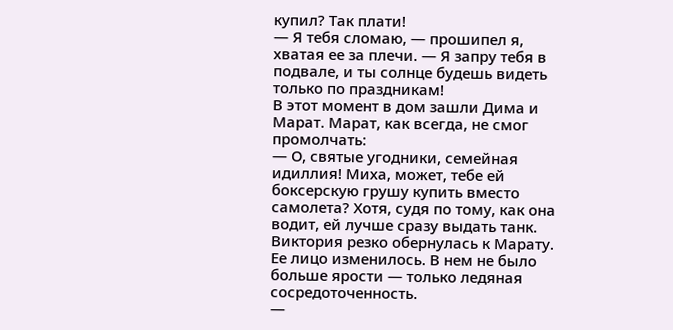купил? Так плати!
— Я тебя сломаю, — прошипел я, хватая ее за плечи. — Я запру тебя в подвале, и ты солнце будешь видеть только по праздникам!
В этот момент в дом зашли Дима и Марат. Марат, как всегда, не смог промолчать:
— О, святые угодники, семейная идиллия! Миха, может, тебе ей боксерскую грушу купить вместо самолета? Хотя, судя по тому, как она водит, ей лучше сразу выдать танк.
Виктория резко обернулась к Марату. Ее лицо изменилось. В нем не было больше ярости — только ледяная сосредоточенность.
—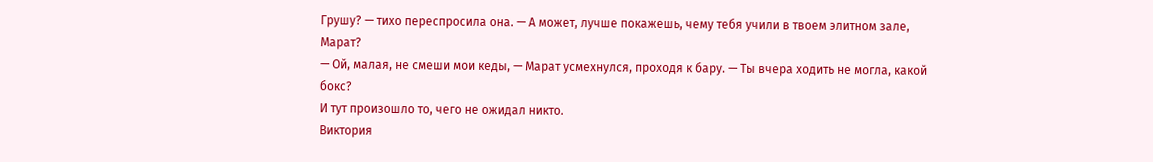Грушу? — тихо переспросила она. — А может, лучше покажешь, чему тебя учили в твоем элитном зале, Марат?
— Ой, малая, не смеши мои кеды, — Марат усмехнулся, проходя к бару. — Ты вчера ходить не могла, какой бокс?
И тут произошло то, чего не ожидал никто.
Виктория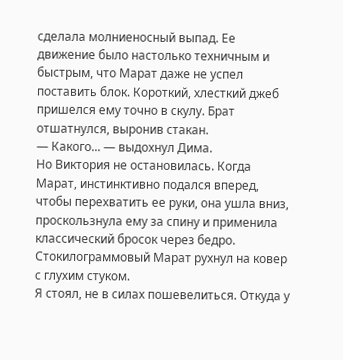сделала молниеносный выпад. Ее движение было настолько техничным и быстрым, что Марат даже не успел поставить блок. Короткий, хлесткий джеб пришелся ему точно в скулу. Брат отшатнулся, выронив стакан.
— Какого... — выдохнул Дима.
Но Виктория не остановилась. Когда Марат, инстинктивно подался вперед, чтобы перехватить ее руки, она ушла вниз, проскользнула ему за спину и применила классический бросок через бедро. Стокилограммовый Марат рухнул на ковер с глухим стуком.
Я стоял, не в силах пошевелиться. Откуда у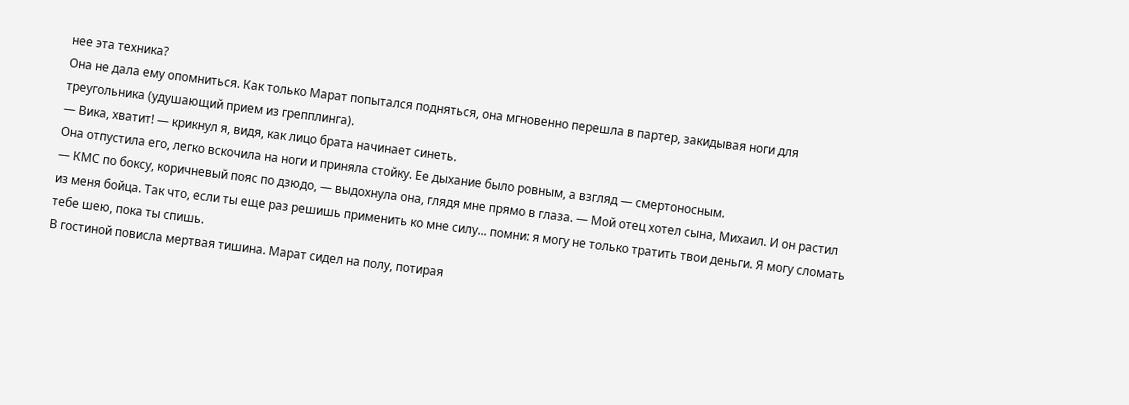нее эта техника?
Она не дала ему опомниться. Как только Марат попытался подняться, она мгновенно перешла в партер, закидывая ноги для треугольника (удушающий прием из грепплинга).
— Вика, хватит! — крикнул я, видя, как лицо брата начинает синеть.
Она отпустила его, легко вскочила на ноги и приняла стойку. Ее дыхание было ровным, а взгляд — смертоносным.
— КМС по боксу, коричневый пояс по дзюдо, — выдохнула она, глядя мне прямо в глаза. — Мой отец хотел сына, Михаил. И он растил из меня бойца. Так что, если ты еще раз решишь применить ко мне силу... помни: я могу не только тратить твои деньги. Я могу сломать тебе шею, пока ты спишь.
В гостиной повисла мертвая тишина. Марат сидел на полу, потирая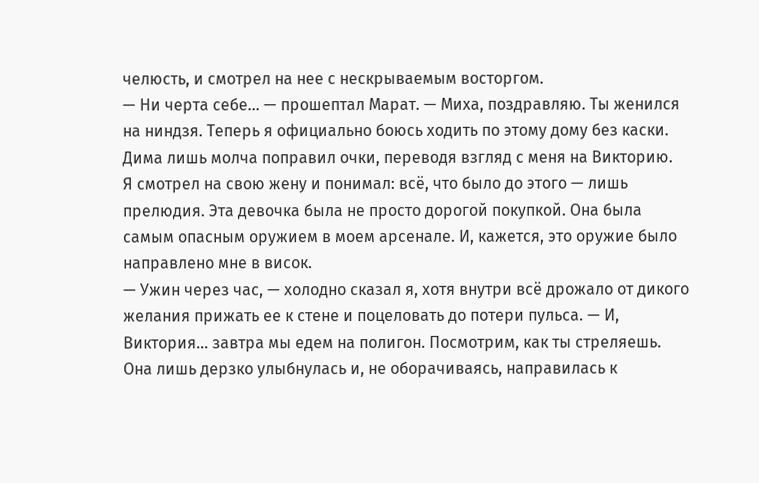челюсть, и смотрел на нее с нескрываемым восторгом.
— Ни черта себе... — прошептал Марат. — Миха, поздравляю. Ты женился на ниндзя. Теперь я официально боюсь ходить по этому дому без каски.
Дима лишь молча поправил очки, переводя взгляд с меня на Викторию.
Я смотрел на свою жену и понимал: всё, что было до этого — лишь прелюдия. Эта девочка была не просто дорогой покупкой. Она была самым опасным оружием в моем арсенале. И, кажется, это оружие было направлено мне в висок.
— Ужин через час, — холодно сказал я, хотя внутри всё дрожало от дикого желания прижать ее к стене и поцеловать до потери пульса. — И, Виктория... завтра мы едем на полигон. Посмотрим, как ты стреляешь.
Она лишь дерзко улыбнулась и, не оборачиваясь, направилась к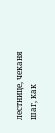лестнице, чеканя шаг, как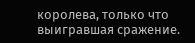королева, только что выигравшая сражение.